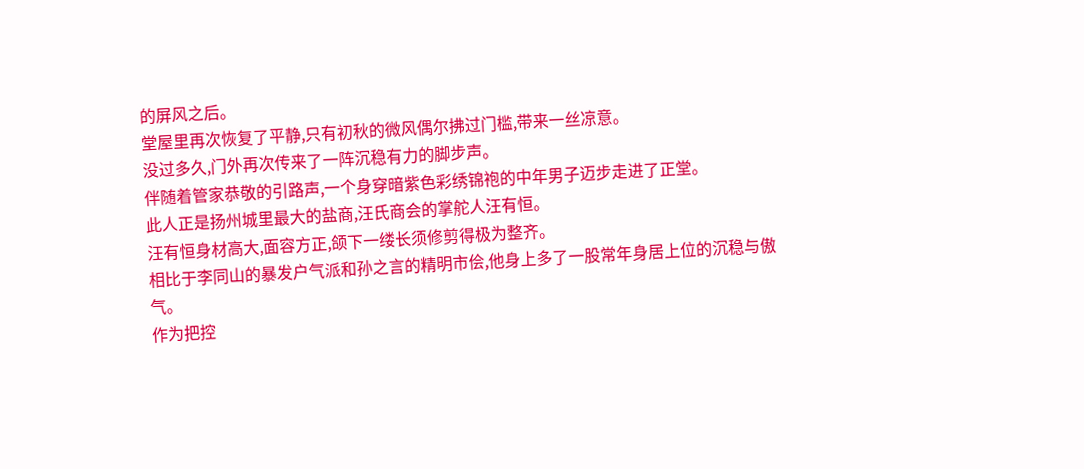的屏风之后。
堂屋里再次恢复了平静,只有初秋的微风偶尔拂过门槛,带来一丝凉意。
没过多久,门外再次传来了一阵沉稳有力的脚步声。
伴随着管家恭敬的引路声,一个身穿暗紫色彩绣锦袍的中年男子迈步走进了正堂。
此人正是扬州城里最大的盐商,汪氏商会的掌舵人汪有恒。
汪有恒身材高大,面容方正,颌下一缕长须修剪得极为整齐。
相比于李同山的暴发户气派和孙之言的精明市侩,他身上多了一股常年身居上位的沉稳与傲气。
作为把控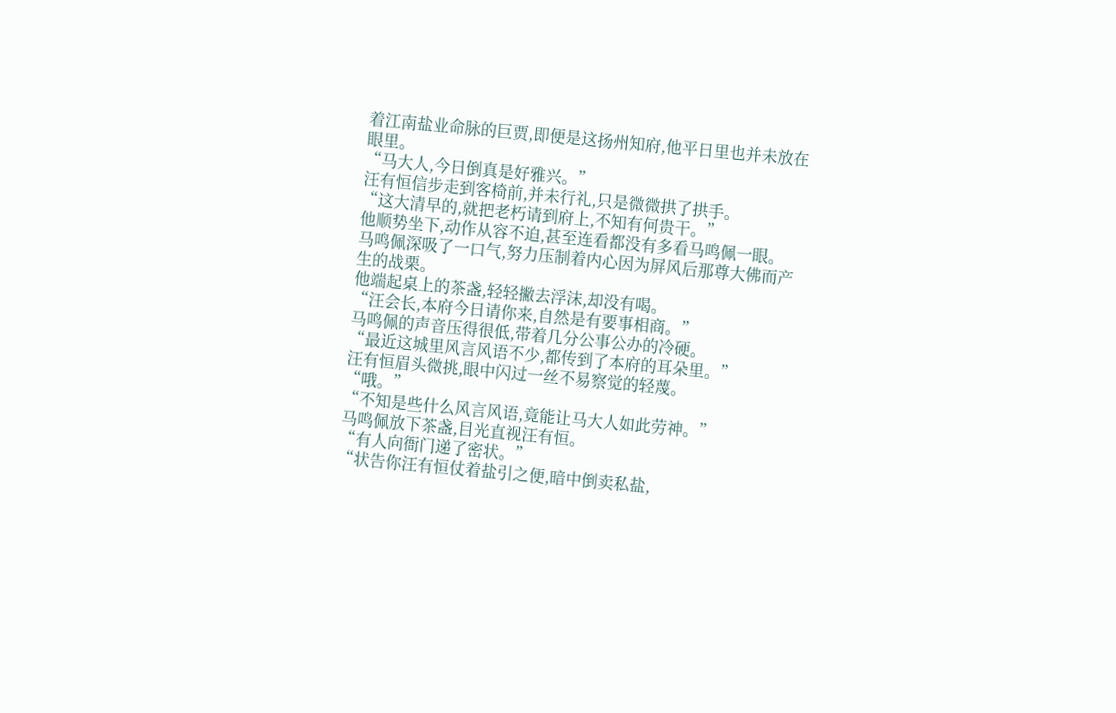着江南盐业命脉的巨贾,即便是这扬州知府,他平日里也并未放在眼里。
“马大人,今日倒真是好雅兴。”
汪有恒信步走到客椅前,并未行礼,只是微微拱了拱手。
“这大清早的,就把老朽请到府上,不知有何贵干。”
他顺势坐下,动作从容不迫,甚至连看都没有多看马鸣佩一眼。
马鸣佩深吸了一口气,努力压制着内心因为屏风后那尊大佛而产生的战栗。
他端起桌上的茶盏,轻轻撇去浮沫,却没有喝。
“汪会长,本府今日请你来,自然是有要事相商。”
马鸣佩的声音压得很低,带着几分公事公办的冷硬。
“最近这城里风言风语不少,都传到了本府的耳朵里。”
汪有恒眉头微挑,眼中闪过一丝不易察觉的轻蔑。
“哦。”
“不知是些什么风言风语,竟能让马大人如此劳神。”
马鸣佩放下茶盏,目光直视汪有恒。
“有人向衙门递了密状。”
“状告你汪有恒仗着盐引之便,暗中倒卖私盐,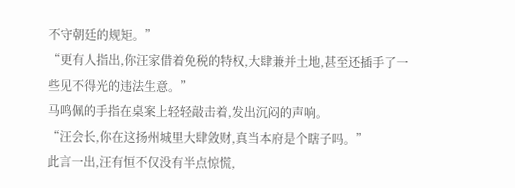不守朝廷的规矩。”
“更有人指出,你汪家借着免税的特权,大肆兼并土地,甚至还插手了一些见不得光的违法生意。”
马鸣佩的手指在桌案上轻轻敲击着,发出沉闷的声响。
“汪会长,你在这扬州城里大肆敛财,真当本府是个瞎子吗。”
此言一出,汪有恒不仅没有半点惊慌,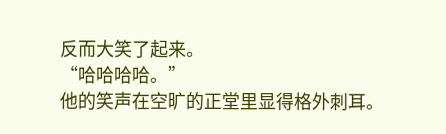反而大笑了起来。
“哈哈哈哈。”
他的笑声在空旷的正堂里显得格外刺耳。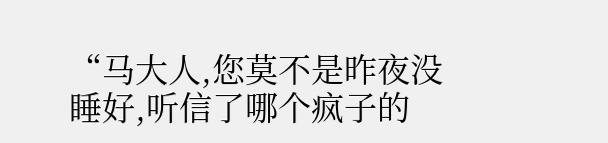“马大人,您莫不是昨夜没睡好,听信了哪个疯子的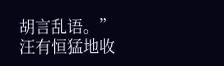胡言乱语。”
汪有恒猛地收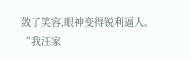敛了笑容,眼神变得锐利逼人。
“我汪家